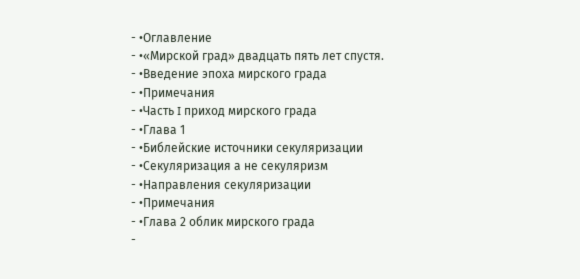- •Оглавление
- •«Мирской град» двадцать пять лет спустя.
- •Введение эпоха мирского града
- •Примечания
- •Часть I приход мирского града
- •Глава 1
- •Библейские источники секуляризации
- •Секуляризация а не секуляризм
- •Направления секуляризации
- •Примечания
- •Глава 2 облик мирского града
-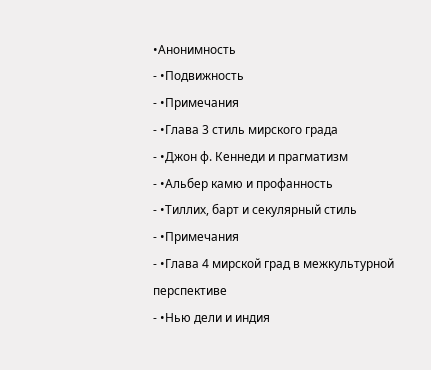•Анонимность
- •Подвижность
- •Примечания
- •Глава 3 стиль мирского града
- •Джон ф. Кеннеди и прагматизм
- •Альбер камю и профанность
- •Тиллих, барт и секулярный стиль
- •Примечания
- •Глава 4 мирской град в межкультурной перспективе
- •Нью дели и индия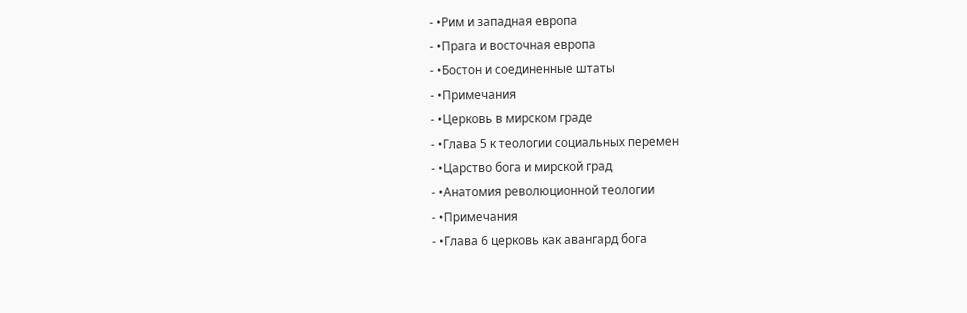- •Рим и западная европа
- •Прага и восточная европа
- •Бостон и соединенные штаты
- •Примечания
- •Церковь в мирском граде
- •Глава 5 к теологии социальных перемен
- •Царство бога и мирской град
- •Анатомия революционной теологии
- •Примечания
- •Глава 6 церковь как авангард бога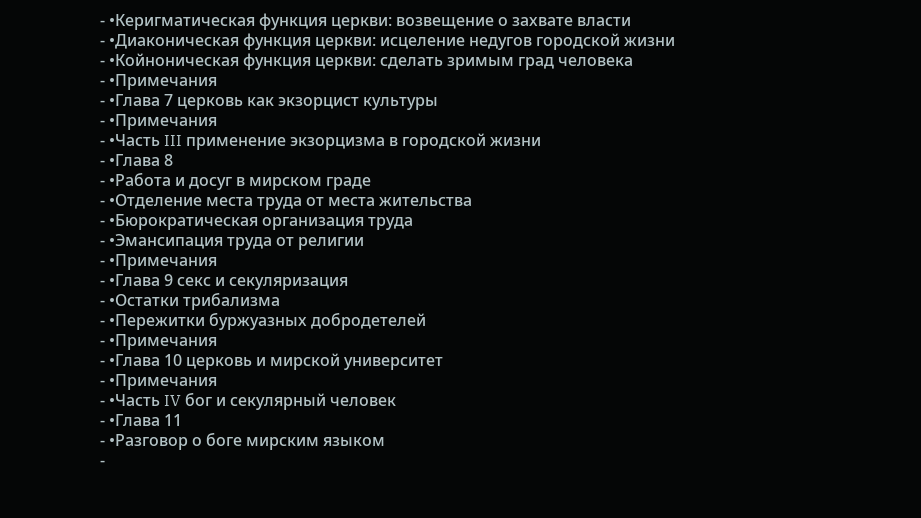- •Керигматическая функция церкви: возвещение о захвате власти
- •Диаконическая функция церкви: исцеление недугов городской жизни
- •Койноническая функция церкви: сделать зримым град человека
- •Примечания
- •Глава 7 церковь как экзорцист культуры
- •Примечания
- •Часть III применение экзорцизма в городской жизни
- •Глава 8
- •Работа и досуг в мирском граде
- •Отделение места труда от места жительства
- •Бюрократическая организация труда
- •Эмансипация труда от религии
- •Примечания
- •Глава 9 секс и секуляризация
- •Остатки трибализма
- •Пережитки буржуазных добродетелей
- •Примечания
- •Глава 10 церковь и мирской университет
- •Примечания
- •Часть IV бог и секулярный человек
- •Глава 11
- •Разговор о боге мирским языком
-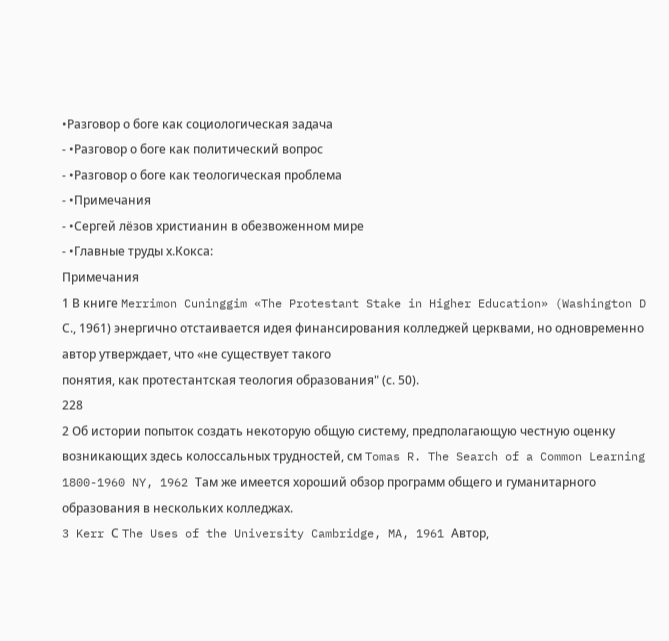•Разговор о боге как социологическая задача
- •Разговор о боге как политический вопрос
- •Разговор о боге как теологическая проблема
- •Примечания
- •Сергей лёзов христианин в обезвоженном мире
- •Главные труды х.Кокса:
Примечания
1 В книге Merrimon Cuninggim «The Protestant Stake in Higher Education» (Washington D С., 1961) энергично отстаивается идея финансирования колледжей церквами, но одновременно автор утверждает, что «не существует такого
понятия, как протестантская теология образования" (с. 50).
228
2 Об истории попыток создать некоторую общую систему, предполагающую честную оценку возникающих здесь колоссальных трудностей, см Tomas R. The Search of a Common Learning 1800-1960 NY, 1962 Там же имеется хороший обзор программ общего и гуманитарного образования в нескольких колледжах.
3 Kerr С The Uses of the University Cambridge, MA, 1961 Автор,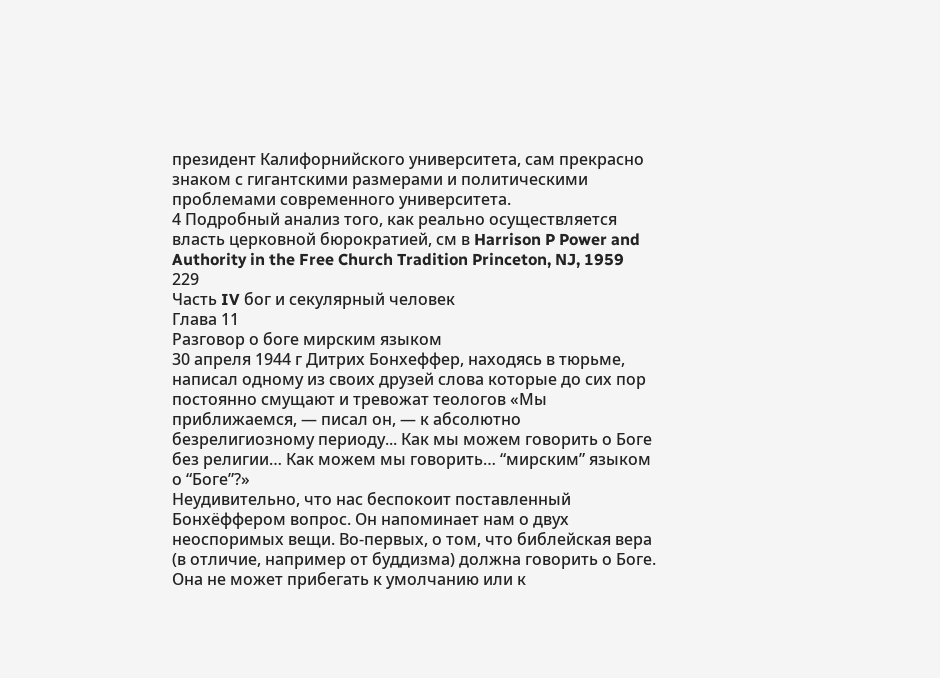президент Калифорнийского университета, сам прекрасно знаком с гигантскими размерами и политическими проблемами современного университета.
4 Подробный анализ того, как реально осуществляется власть церковной бюрократией, см в Harrison P Power and Authority in the Free Church Tradition Princeton, NJ, 1959
229
Часть IV бог и секулярный человек
Глава 11
Разговор о боге мирским языком
30 апреля 1944 г Дитрих Бонхеффер, находясь в тюрьме, написал одному из своих друзей слова которые до сих пор постоянно смущают и тревожат теологов «Мы приближаемся, — писал он, — к абсолютно безрелигиозному периоду... Как мы можем говорить о Боге без религии… Как можем мы говорить… “мирским” языком о “Боге”?»
Неудивительно, что нас беспокоит поставленный Бонхёффером вопрос. Он напоминает нам о двух неоспоримых вещи. Во-первых, о том, что библейская вера (в отличие, например от буддизма) должна говорить о Боге. Она не может прибегать к умолчанию или к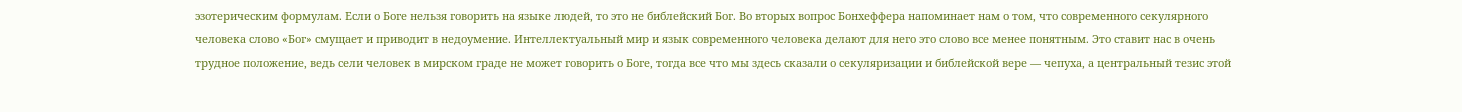эзотерическим формулам. Если о Боге нельзя говорить на языке людей, то это не библейский Бог. Во вторых вопрос Бонхеффера напоминает нам о том, что современного секулярного человека слово «Бог» смущает и приводит в недоумение. Интеллектуальный мир и язык современного человека делают для него это слово все менее понятным. Это ставит нас в очень трудное положение, ведь сели человек в мирском граде не может говорить о Боге, тогда все что мы здесь сказали о секуляризации и библейской вере — чепуха, а центральный тезис этой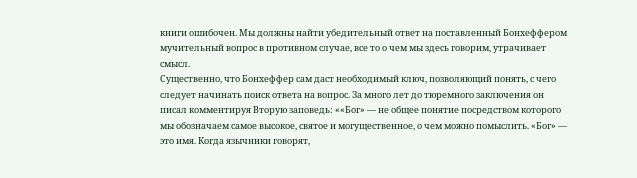книги ошибочен. Мы должны найти убедительный ответ на поставленный Бонхеффером мучительный вопрос в противном случае, все то о чем мы здесь говорим, утрачивает смысл.
Существенно, что Бонхеффер сам даст необходимый ключ, позволяющий понять, с чего следует начинать поиск ответа на вопрос. За много лет до тюремного заключения он писал комментируя Вторую заповедь: ««Бог» — не общее понятие посредством которого мы обозначаем самое высокое, святое и могущественное, о чем можно помыслить. «Бог» — это имя. Когда язычники говорят,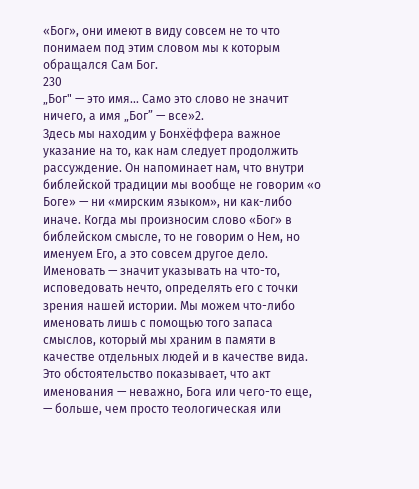«Бог», они имеют в виду совсем не то что понимаем под этим словом мы к которым обращался Сам Бог.
230
„Бог" — это имя... Само это слово не значит ничего, а имя „Бог” — все»2.
Здесь мы находим у Бонхёффера важное указание на то, как нам следует продолжить рассуждение. Он напоминает нам, что внутри библейской традиции мы вообще не говорим «о Боге» — ни «мирским языком», ни как-либо иначе. Когда мы произносим слово «Бог» в библейском смысле, то не говорим о Нем, но именуем Его, а это совсем другое дело. Именовать — значит указывать на что-то, исповедовать нечто, определять его с точки зрения нашей истории. Мы можем что-либо именовать лишь с помощью того запаса смыслов, который мы храним в памяти в качестве отдельных людей и в качестве вида. Это обстоятельство показывает, что акт именования — неважно, Бога или чего-то еще, — больше, чем просто теологическая или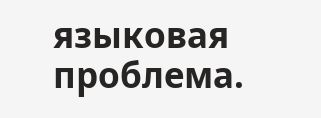языковая проблема.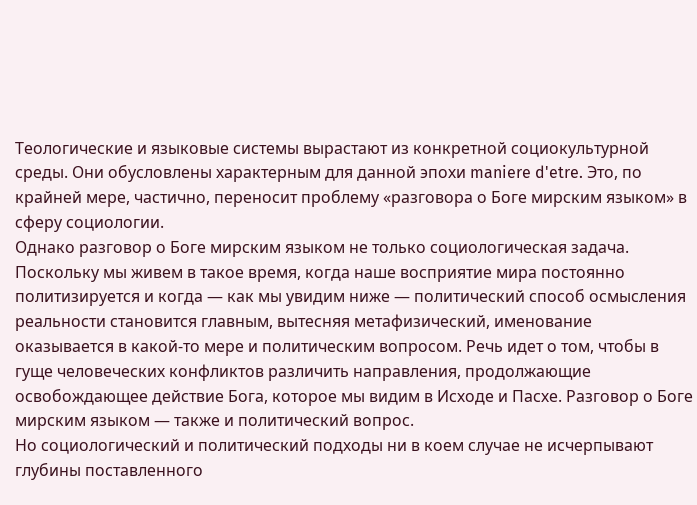Теологические и языковые системы вырастают из конкретной социокультурной среды. Они обусловлены характерным для данной эпохи maniere d'etre. Это, по крайней мере, частично, переносит проблему «разговора о Боге мирским языком» в сферу социологии.
Однако разговор о Боге мирским языком не только социологическая задача. Поскольку мы живем в такое время, когда наше восприятие мира постоянно политизируется и когда — как мы увидим ниже — политический способ осмысления реальности становится главным, вытесняя метафизический, именование оказывается в какой-то мере и политическим вопросом. Речь идет о том, чтобы в гуще человеческих конфликтов различить направления, продолжающие освобождающее действие Бога, которое мы видим в Исходе и Пасхе. Разговор о Боге мирским языком — также и политический вопрос.
Но социологический и политический подходы ни в коем случае не исчерпывают глубины поставленного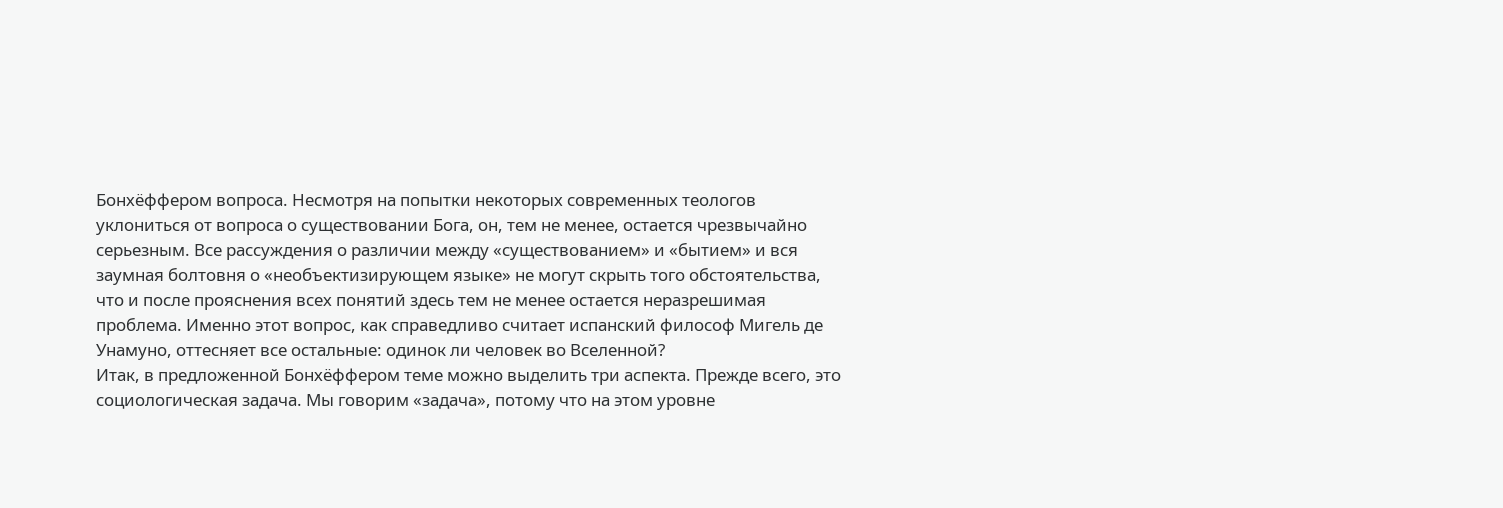Бонхёффером вопроса. Несмотря на попытки некоторых современных теологов уклониться от вопроса о существовании Бога, он, тем не менее, остается чрезвычайно серьезным. Все рассуждения о различии между «существованием» и «бытием» и вся заумная болтовня о «необъектизирующем языке» не могут скрыть того обстоятельства, что и после прояснения всех понятий здесь тем не менее остается неразрешимая проблема. Именно этот вопрос, как справедливо считает испанский философ Мигель де Унамуно, оттесняет все остальные: одинок ли человек во Вселенной?
Итак, в предложенной Бонхёффером теме можно выделить три аспекта. Прежде всего, это социологическая задача. Мы говорим «задача», потому что на этом уровне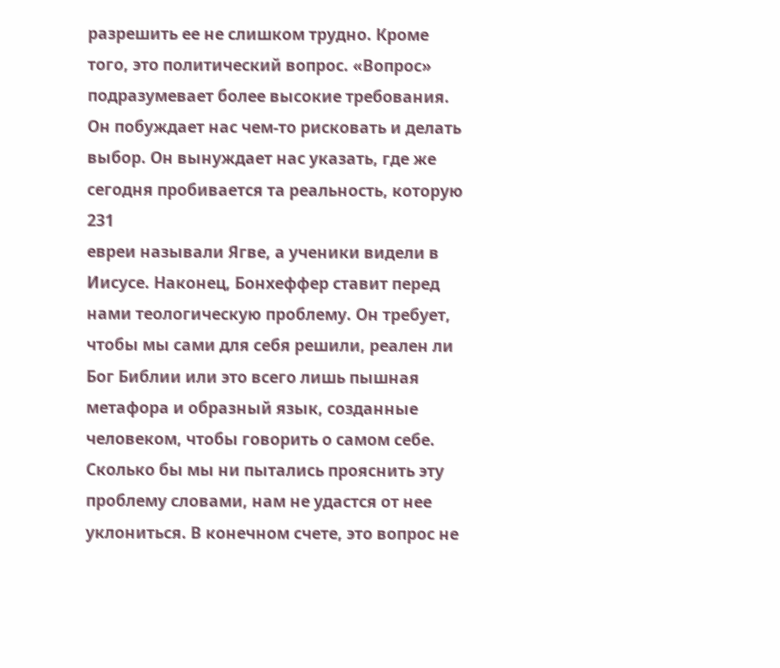разрешить ее не слишком трудно. Кроме того, это политический вопрос. «Вопрос» подразумевает более высокие требования. Он побуждает нас чем-то рисковать и делать выбор. Он вынуждает нас указать, где же сегодня пробивается та реальность, которую
231
евреи называли Ягве, а ученики видели в Иисусе. Наконец, Бонхеффер ставит перед нами теологическую проблему. Он требует, чтобы мы сами для себя решили, реален ли Бог Библии или это всего лишь пышная метафора и образный язык, созданные человеком, чтобы говорить о самом себе. Сколько бы мы ни пытались прояснить эту проблему словами, нам не удастся от нее уклониться. В конечном счете, это вопрос не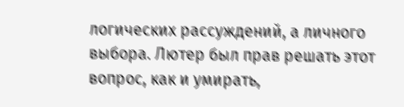логических рассуждений, а личного выбора. Лютер был прав решать этот вопрос, как и умирать,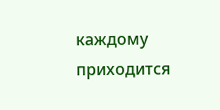каждому приходится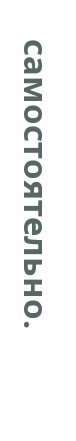самостоятельно.